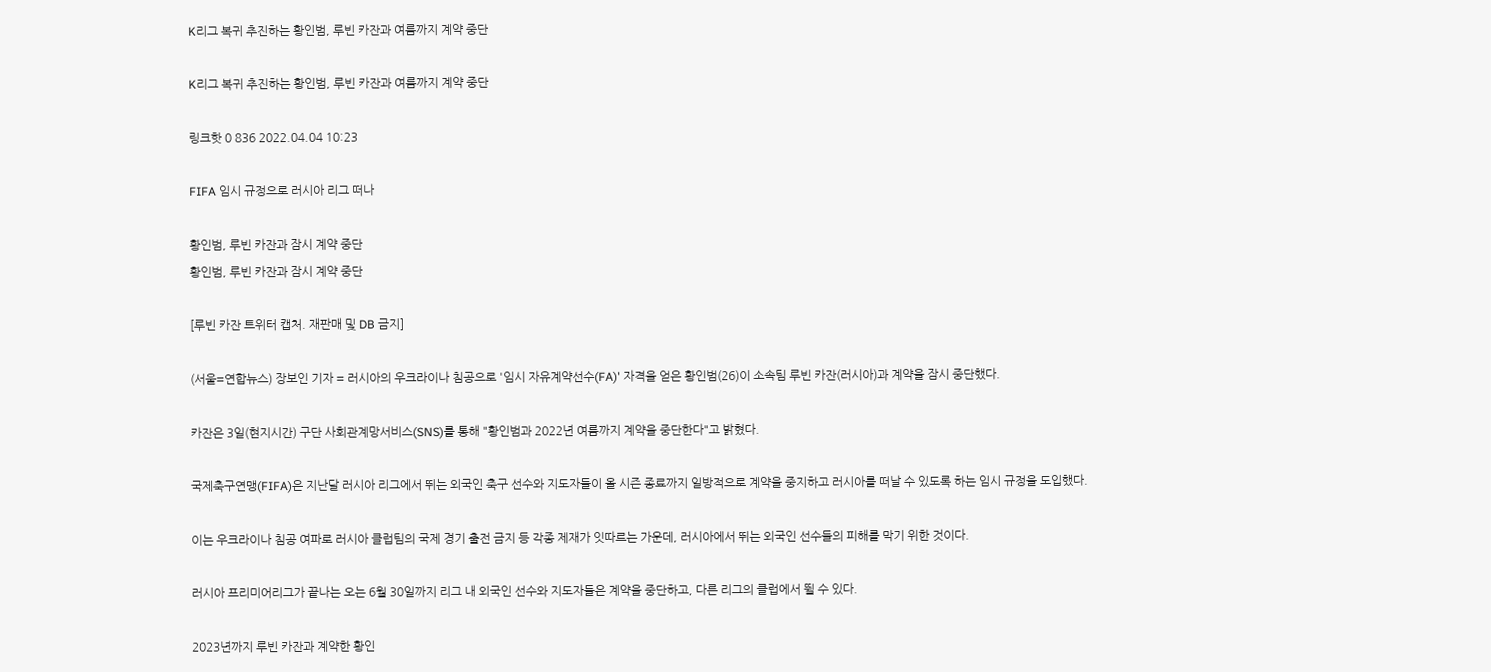K리그 복귀 추진하는 황인범, 루빈 카잔과 여름까지 계약 중단

K리그 복귀 추진하는 황인범, 루빈 카잔과 여름까지 계약 중단

링크핫 0 836 2022.04.04 10:23

FIFA 임시 규정으로 러시아 리그 떠나

황인범, 루빈 카잔과 잠시 계약 중단
황인범, 루빈 카잔과 잠시 계약 중단

[루빈 카잔 트위터 캡처. 재판매 및 DB 금지]

(서울=연합뉴스) 장보인 기자 = 러시아의 우크라이나 침공으로 '임시 자유계약선수(FA)' 자격을 얻은 황인범(26)이 소속팀 루빈 카잔(러시아)과 계약을 잠시 중단했다.

카잔은 3일(현지시간) 구단 사회관계망서비스(SNS)를 통해 "황인범과 2022년 여름까지 계약을 중단한다"고 밝혔다.

국제축구연맹(FIFA)은 지난달 러시아 리그에서 뛰는 외국인 축구 선수와 지도자들이 올 시즌 종료까지 일방적으로 계약을 중지하고 러시아를 떠날 수 있도록 하는 임시 규정을 도입했다.

이는 우크라이나 침공 여파로 러시아 클럽팀의 국제 경기 출전 금지 등 각종 제재가 잇따르는 가운데, 러시아에서 뛰는 외국인 선수들의 피해를 막기 위한 것이다.

러시아 프리미어리그가 끝나는 오는 6월 30일까지 리그 내 외국인 선수와 지도자들은 계약을 중단하고, 다른 리그의 클럽에서 뛸 수 있다.

2023년까지 루빈 카잔과 계약한 황인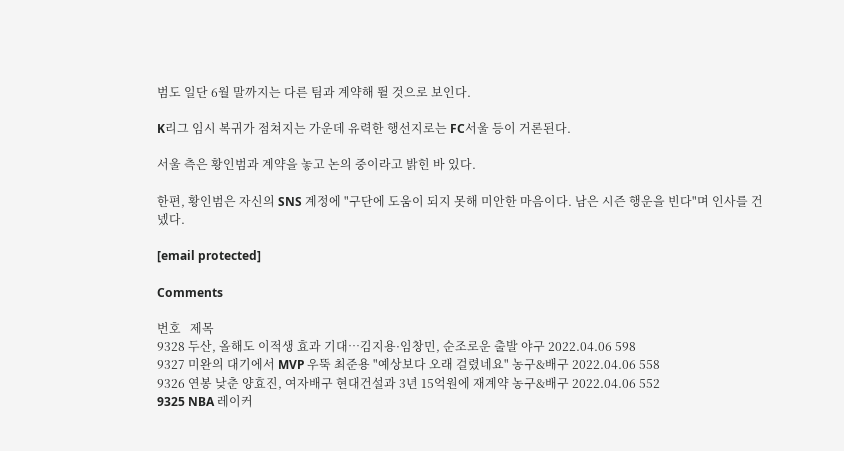범도 일단 6월 말까지는 다른 팀과 계약해 뛸 것으로 보인다.

K리그 임시 복귀가 점쳐지는 가운데 유력한 행선지로는 FC서울 등이 거론된다.

서울 측은 황인범과 계약을 놓고 논의 중이라고 밝힌 바 있다.

한편, 황인범은 자신의 SNS 계정에 "구단에 도움이 되지 못해 미안한 마음이다. 남은 시즌 행운을 빈다"며 인사를 건넸다.

[email protected]

Comments

번호   제목
9328 두산, 올해도 이적생 효과 기대…김지용·임창민, 순조로운 출발 야구 2022.04.06 598
9327 미완의 대기에서 MVP 우뚝 최준용 "예상보다 오래 걸렸네요" 농구&배구 2022.04.06 558
9326 연봉 낮춘 양효진, 여자배구 현대건설과 3년 15억원에 재계약 농구&배구 2022.04.06 552
9325 NBA 레이커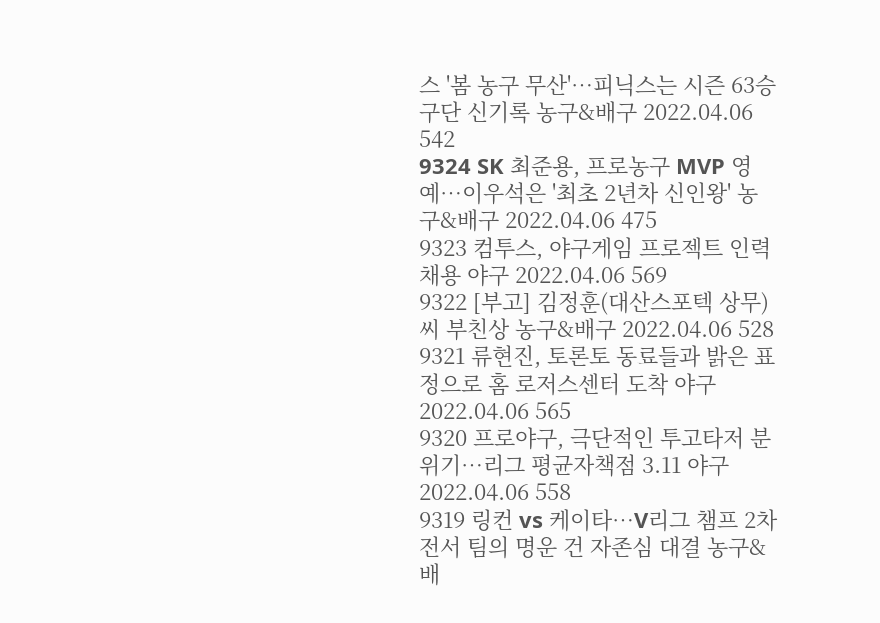스 '봄 농구 무산'…피닉스는 시즌 63승 구단 신기록 농구&배구 2022.04.06 542
9324 SK 최준용, 프로농구 MVP 영예…이우석은 '최초 2년차 신인왕' 농구&배구 2022.04.06 475
9323 컴투스, 야구게임 프로젝트 인력 채용 야구 2022.04.06 569
9322 [부고] 김정훈(대산스포텍 상무)씨 부친상 농구&배구 2022.04.06 528
9321 류현진, 토론토 동료들과 밝은 표정으로 홈 로저스센터 도착 야구 2022.04.06 565
9320 프로야구, 극단적인 투고타저 분위기…리그 평균자책점 3.11 야구 2022.04.06 558
9319 링컨 vs 케이타…V리그 챔프 2차전서 팀의 명운 건 자존심 대결 농구&배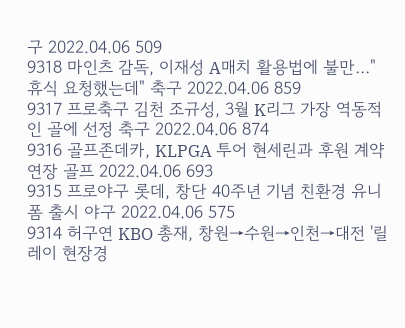구 2022.04.06 509
9318 마인츠 감독, 이재성 A매치 활용법에 불만…"휴식 요청했는데" 축구 2022.04.06 859
9317 프로축구 김천 조규성, 3월 K리그 가장 역동적인 골에 선정 축구 2022.04.06 874
9316 골프존데카, KLPGA 투어 현세린과 후원 계약 연장 골프 2022.04.06 693
9315 프로야구 롯데, 창단 40주년 기념 친환경 유니폼 출시 야구 2022.04.06 575
9314 허구연 KBO 총재, 창원→수원→인천→대전 '릴레이 현장경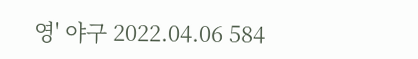영' 야구 2022.04.06 584